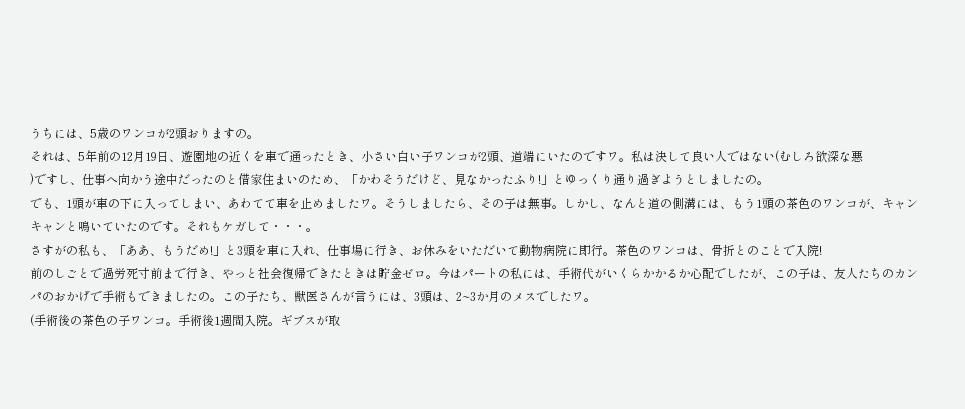うちには、5歳のワンコが2頭おりますの。
それは、5年前の12月19日、遊園地の近くを車で通ったとき、小さい白い子ワンコが2頭、道端にいたのですワ。私は決して良い人ではない(むしろ欲深な悪
)ですし、仕事へ向かう途中だったのと借家住まいのため、「かわそうだけど、見なかったふり!」とゆっくり通り過ぎようとしましたの。
でも、1頭が車の下に入ってしまい、あわてて車を止めましたワ。そうしましたら、その子は無事。しかし、なんと道の側溝には、もう1頭の茶色のワンコが、キャンキャンと鳴いていたのです。それもケガして・・・。
さすがの私も、「ああ、もうだめ!」と3頭を車に入れ、仕事場に行き、お休みをいただいて動物病院に即行。茶色のワンコは、骨折とのことで入院!
前のしごとで過労死寸前まで行き、やっと社会復帰できたときは貯金ゼロ。今はパートの私には、手術代がいくらかかるか心配でしたが、この子は、友人たちのカンパのおかげで手術もできましたの。この子たち、獣医さんが言うには、3頭は、2~3か月のメスでしたワ。
(手術後の茶色の子ワンコ。手術後1週間入院。ギブスが取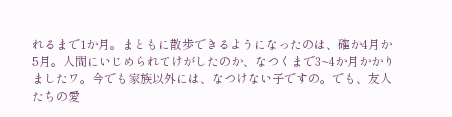れるまで1か月。まともに散歩できるようになったのは、確か4月か5月。人間にいじめられてけがしたのか、なつくまで3~4か月かかりましたワ。今でも家族以外には、なつけない子ですの。でも、友人たちの愛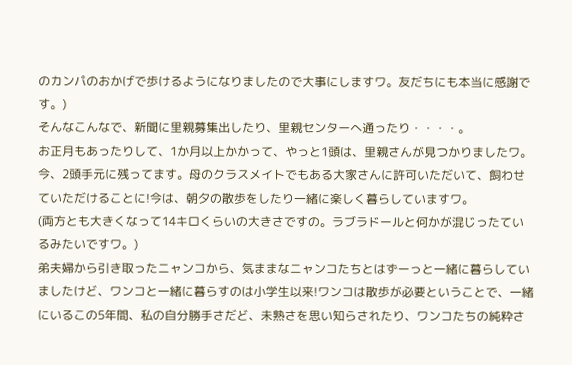のカンパのおかげで歩けるようになりましたので大事にしますワ。友だちにも本当に感謝です。)
そんなこんなで、新聞に里親募集出したり、里親センターへ通ったり・・・・。
お正月もあったりして、1か月以上かかって、やっと1頭は、里親さんが見つかりましたワ。
今、2頭手元に残ってます。母のクラスメイトでもある大家さんに許可いただいて、飼わせていただけることに!今は、朝夕の散歩をしたり一緒に楽しく暮らしていますワ。
(両方とも大きくなって14キロくらいの大きさですの。ラブラドールと何かが混じったているみたいですワ。)
弟夫婦から引き取ったニャンコから、気ままなニャンコたちとはずーっと一緒に暮らしていましたけど、ワンコと一緒に暮らすのは小学生以来!ワンコは散歩が必要ということで、一緒にいるこの5年間、私の自分勝手さだど、未熟さを思い知らされたり、ワンコたちの純粋さ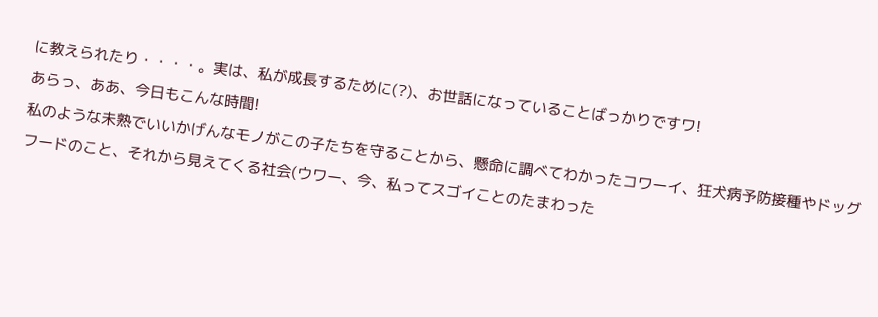に教えられたり・・・・。実は、私が成長するために(?)、お世話になっていることばっかりですワ!
あらっ、ああ、今日もこんな時間!
私のような未熟でいいかげんなモノがこの子たちを守ることから、懸命に調べてわかったコワーイ、狂犬病予防接種やドッグフードのこと、それから見えてくる社会(ウワー、今、私ってスゴイことのたまわった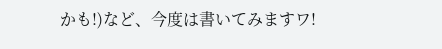かも!)など、今度は書いてみますワ!